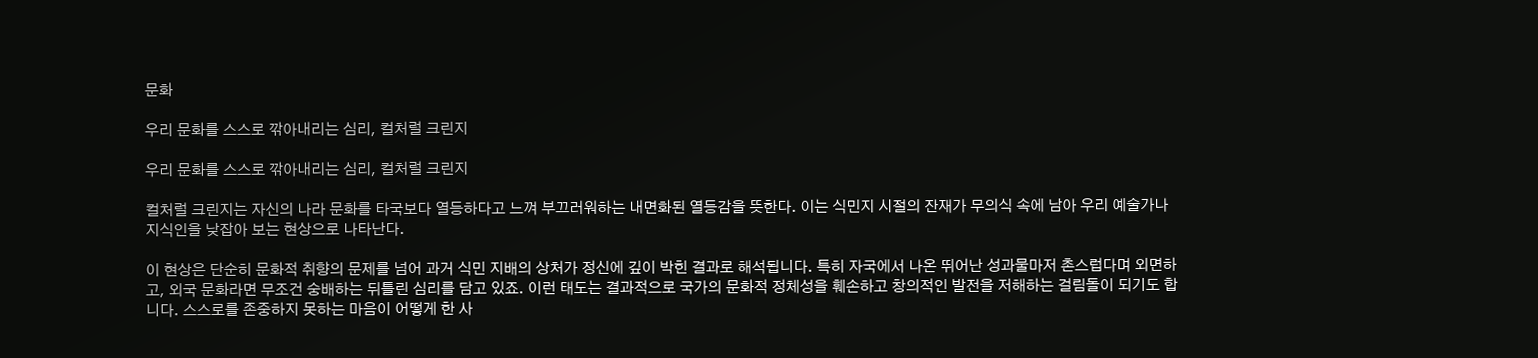문화

우리 문화를 스스로 깎아내리는 심리, 컬처럴 크린지

우리 문화를 스스로 깎아내리는 심리, 컬처럴 크린지

컬처럴 크린지는 자신의 나라 문화를 타국보다 열등하다고 느껴 부끄러워하는 내면화된 열등감을 뜻한다. 이는 식민지 시절의 잔재가 무의식 속에 남아 우리 예술가나 지식인을 낮잡아 보는 현상으로 나타난다.

이 현상은 단순히 문화적 취향의 문제를 넘어 과거 식민 지배의 상처가 정신에 깊이 박힌 결과로 해석됩니다. 특히 자국에서 나온 뛰어난 성과물마저 촌스럽다며 외면하고, 외국 문화라면 무조건 숭배하는 뒤틀린 심리를 담고 있죠. 이런 태도는 결과적으로 국가의 문화적 정체성을 훼손하고 창의적인 발전을 저해하는 걸림돌이 되기도 합니다. 스스로를 존중하지 못하는 마음이 어떻게 한 사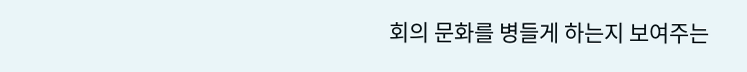회의 문화를 병들게 하는지 보여주는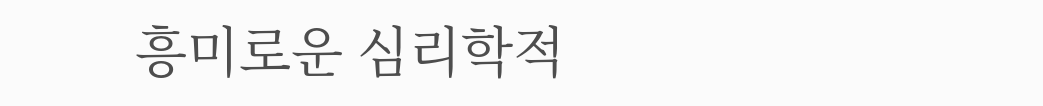흥미로운 심리학적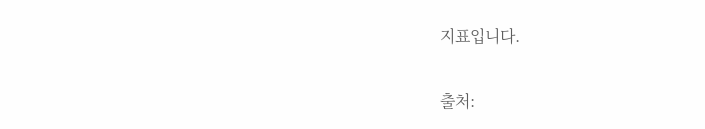지표입니다.

출처: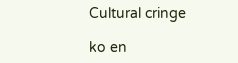Cultural cringe

ko en